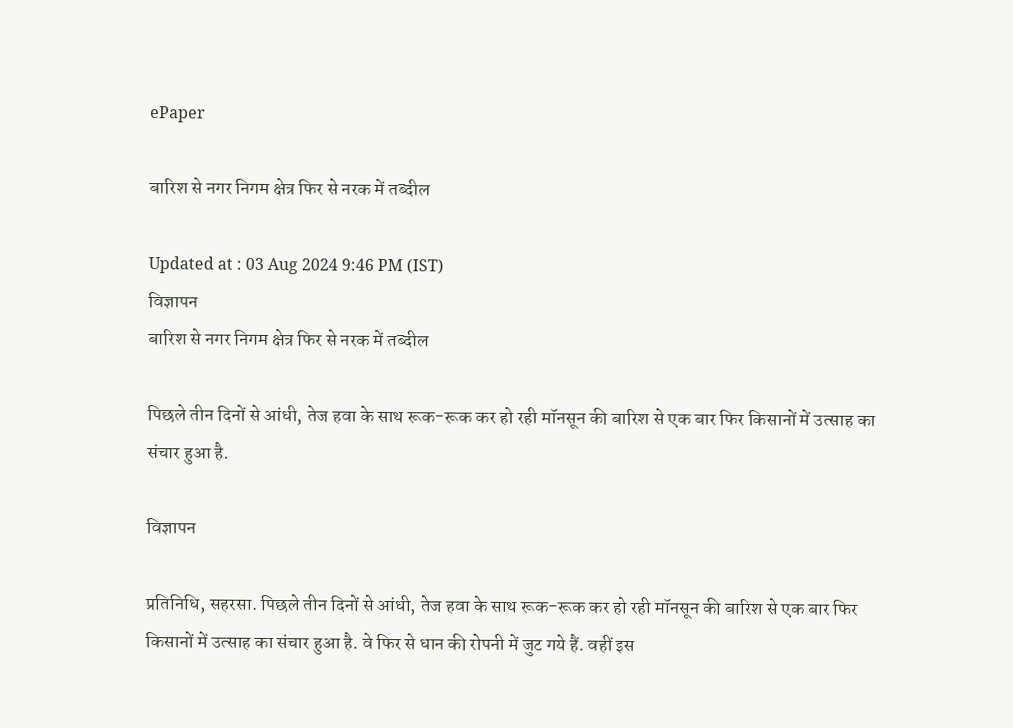ePaper

बारिश से नगर निगम क्षेत्र फिर से नरक में तब्दील

Updated at : 03 Aug 2024 9:46 PM (IST)
विज्ञापन
बारिश से नगर निगम क्षेत्र फिर से नरक में तब्दील

पिछले तीन दिनों से आंधी, तेज हवा के साथ रूक-रूक कर हो रही मॉनसून की बारिश से एक बार फिर किसानों में उत्साह का संचार हुआ है.

विज्ञापन

प्रतिनिधि, सहरसा. पिछले तीन दिनों से आंधी, तेज हवा के साथ रूक-रूक कर हो रही मॉनसून की बारिश से एक बार फिर किसानों में उत्साह का संचार हुआ है. वे फिर से धान की रोपनी में जुट गये हैं. वहीं इस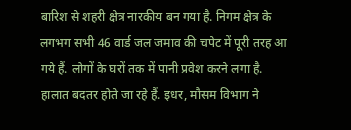बारिश से शहरी क्षेत्र नारकीय बन गया है. निगम क्षेत्र के लगभग सभी 46 वार्ड जल जमाव की चपेट में पूरी तरह आ गये हैं. लोगों के घरों तक में पानी प्रवेश करने लगा है. हालात बदतर होते जा रहे हैं. इधर, मौसम विभाग ने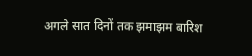अगले सात दिनों तक झमाझम बारिश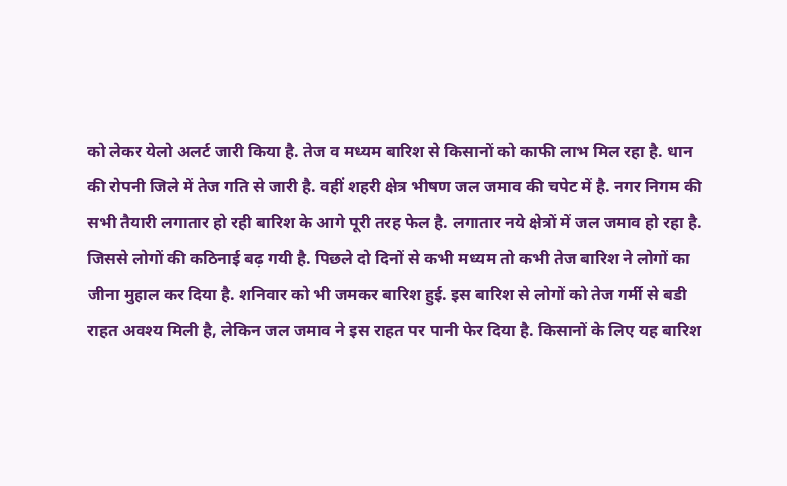को लेकर येलो अलर्ट जारी किया है. तेज व मध्यम बारिश से किसानों को काफी लाभ मिल रहा है. धान की रोपनी जिले में तेज गति से जारी है. वहीं शहरी क्षेत्र भीषण जल जमाव की चपेट में है. नगर निगम की सभी तैयारी लगातार हो रही बारिश के आगे पूरी तरह फेल है. लगातार नये क्षेत्रों में जल जमाव हो रहा है. जिससे लोगों की कठिनाई बढ़ गयी है. पिछले दो दिनों से कभी मध्यम तो कभी तेज बारिश ने लोगों का जीना मुहाल कर दिया है. शनिवार को भी जमकर बारिश हुई. इस बारिश से लोगों को तेज गर्मी से बडी राहत अवश्य मिली है, लेकिन जल जमाव ने इस राहत पर पानी फेर दिया है. किसानों के लिए यह बारिश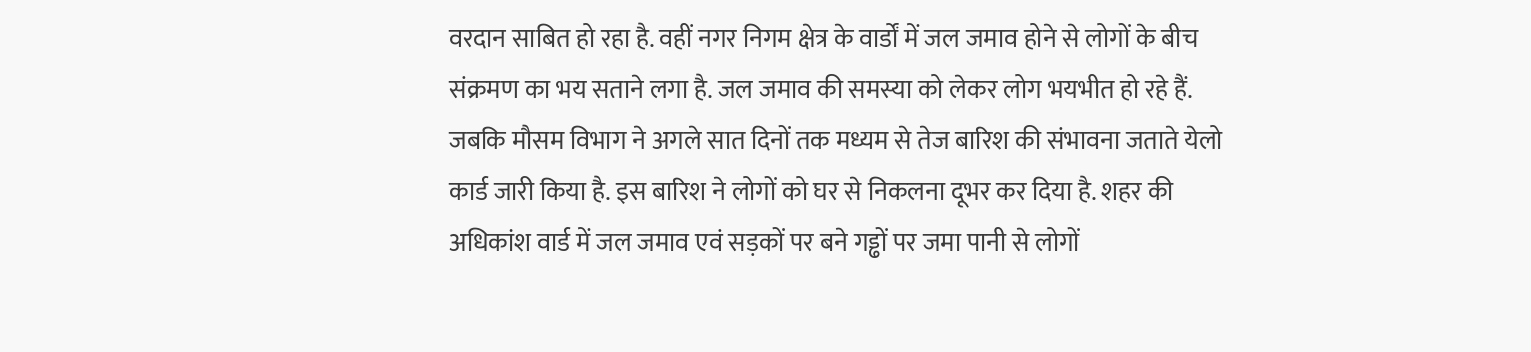वरदान साबित हो रहा है. वहीं नगर निगम क्षेत्र के वार्डों में जल जमाव होने से लोगों के बीच संक्रमण का भय सताने लगा है. जल जमाव की समस्या को लेकर लोग भयभीत हो रहे हैं. जबकि मौसम विभाग ने अगले सात दिनों तक मध्यम से तेज बारिश की संभावना जताते येलो कार्ड जारी किया है. इस बारिश ने लोगों को घर से निकलना दूभर कर दिया है. शहर की अधिकांश वार्ड में जल जमाव एवं सड़कों पर बने गड्ढों पर जमा पानी से लोगों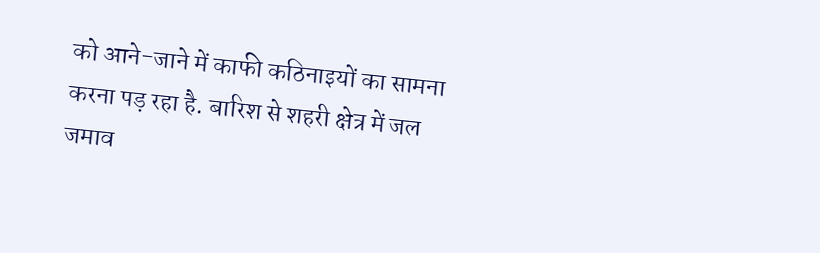को आने-जाने में काफी कठिनाइयों का सामना करना पड़ रहा है. बारिश से शहरी क्षेत्र में जल जमाव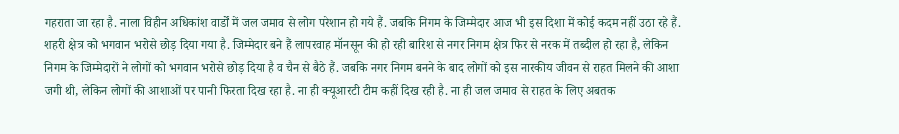गहराता जा रहा है. नाला विहीन अधिकांश वार्डों में जल जमाव से लोग परेशान हो गये हैं. जबकि निगम के जिम्मेदार आज भी इस दिशा में कोई कदम नहीं उठा रहे हैं. शहरी क्षेत्र को भगवान भरोसे छोड़ दिया गया है. जिम्मेदार बने हैं लापरवाह मॉनसून की हो रही बारिश से नगर निगम क्षेत्र फिर से नरक में तब्दील हो रहा है, लेकिन निगम के जिम्मेदारों ने लोगों को भगवान भरोसे छोड़ दिया है व चैन से बैठे हैं. जबकि नगर निगम बनने के बाद लोगों को इस नारकीय जीवन से राहत मिलने की आशा जगी थी, लेकिन लोगों की आशाओं पर पानी फिरता दिख रहा है. ना ही क्यूआरटी टीम कहीं दिख रही है. ना ही जल जमाव से राहत के लिए अबतक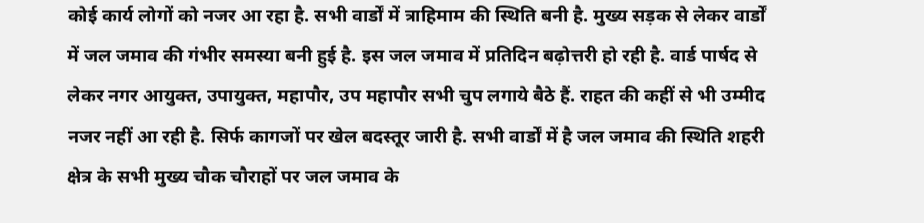कोई कार्य लोगों को नजर आ रहा है. सभी वार्डों में त्राहिमाम की स्थिति बनी है. मुख्य सड़क से लेकर वार्डों में जल जमाव की गंभीर समस्या बनी हुई है. इस जल जमाव में प्रतिदिन बढ़ोत्तरी हो रही है. वार्ड पार्षद से लेकर नगर आयुक्त, उपायुक्त, महापौर, उप महापौर सभी चुप लगाये बैठे हैं. राहत की कहीं से भी उम्मीद नजर नहीं आ रही है. सिर्फ कागजों पर खेल बदस्तूर जारी है. सभी वार्डों में है जल जमाव की स्थिति शहरी क्षेत्र के सभी मुख्य चौक चौराहों पर जल जमाव के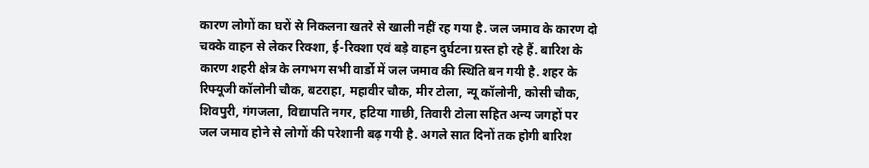कारण लोगों का घरों से निकलना खतरे से खाली नहीं रह गया है. जल जमाव के कारण दो चक्के वाहन से लेकर रिक्शा, ई-रिक्शा एवं बड़े वाहन दुर्घटना ग्रस्त हो रहे हैं. बारिश के कारण शहरी क्षेत्र के लगभग सभी वार्डो में जल जमाव की स्थिति बन गयी है. शहर के रिफ्यूजी कॉलोनी चौक, बटराहा, महावीर चौक, मीर टोला, न्यू कॉलोनी, कोसी चौक, शिवपुरी, गंगजला, विद्यापति नगर, हटिया गाछी, तिवारी टोला सहित अन्य जगहों पर जल जमाव होने से लोगों की परेशानी बढ़ गयी है. अगले सात दिनों तक होगी बारिश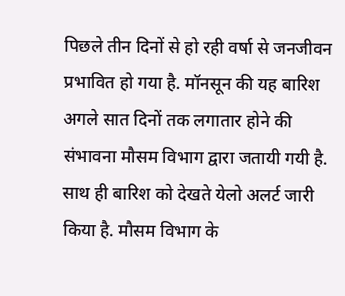पिछले तीन दिनों से हो रही वर्षा से जनजीवन प्रभावित हो गया है. मॉनसून की यह बारिश अगले सात दिनों तक लगातार होने की संभावना मौसम विभाग द्वारा जतायी गयी है. साथ ही बारिश को देखते येलो अलर्ट जारी किया है. मौसम विभाग के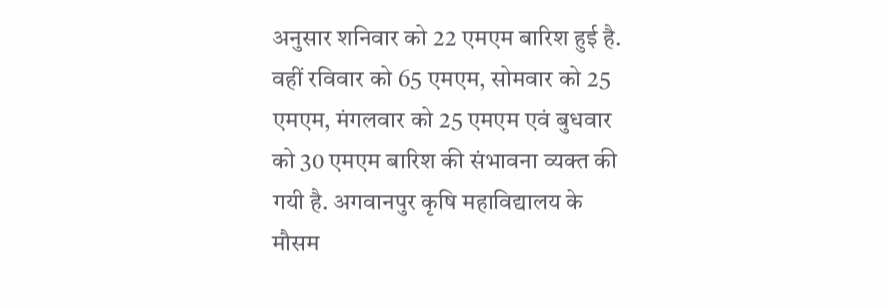अनुसार शनिवार को 22 एमएम बारिश हुई है. वहीं रविवार को 65 एमएम, सोमवार को 25 एमएम, मंगलवार को 25 एमएम एवं बुधवार को 30 एमएम बारिश की संभावना व्यक्त की गयी है. अगवानपुर कृषि महाविद्यालय के मौसम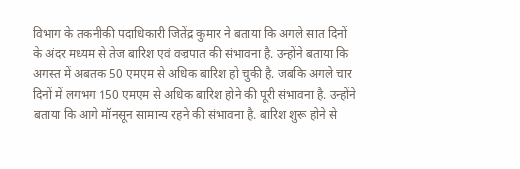विभाग के तकनीकी पदाधिकारी जितेंद्र कुमार ने बताया कि अगले सात दिनों के अंदर मध्यम से तेज बारिश एवं वज्रपात की संभावना है. उन्होंने बताया कि अगस्त में अबतक 50 एमएम से अधिक बारिश हो चुकी है. जबकि अगले चार दिनों में लगभग 150 एमएम से अधिक बारिश होने की पूरी संभावना है. उन्होंने बताया कि आगे मॉनसून सामान्य रहने की संभावना है. बारिश शुरू होने से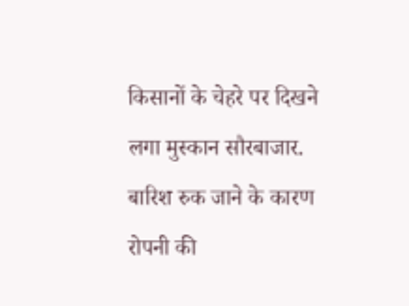किसानों के चेहरे पर दिखने लगा मुस्कान सौरबाजार. बारिश रुक जाने के कारण रोपनी की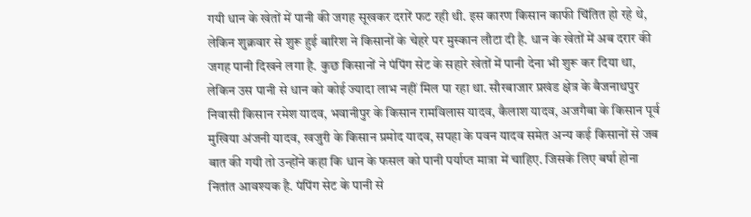गयी धान के खेतों में पानी की जगह सूखकर दरारें फट रही थी. इस कारण किसान काफी चिंतित हो रहे थे, लेकिन शुक्रवार से शुरू हुई बारिश ने किसानों के चेहरे पर मुस्कान लौटा दी है. धान के खेतों में अब दरार की जगह पानी दिखने लगा है. कुछ किसानों ने पंपिंग सेट के सहारे खेतों में पानी देना भी शुरू कर दिया था, लेकिन उस पानी से धान को कोई ज्यादा लाभ नहीं मिल पा रहा था. सौरबाजार प्रखंड क्षेत्र के बैजनाथपुर निवासी किसान रमेश यादव, भवानीपुर के किसान रामविलास यादव, कैलाश यादव, अजगैबा के किसान पूर्व मुखिया अंजनी यादव, खजुरी के किसान प्रमोद यादव, सपहा के पवन यादव समेत अन्य कई किसानों से जब बात की गयी तो उन्होंने कहा कि धान के फसल को पानी पर्याप्त मात्रा में चाहिए. जिसके लिए बर्षा होना नितांत आवश्यक है. पंपिंग सेट के पानी से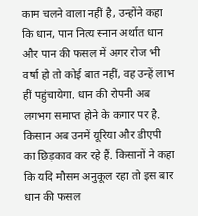काम चलने वाला नहीं है, उन्होंने कहा कि धान, पान नित्य स्नान अर्थात धान और पान की फसल में अगर रोज भी वर्षा हो तो कोई बात नहीं, वह उन्हें लाभ हीं पहुंचायेगा. धान की रोपनी अब लगभग समाप्त होने के कगार पर है. किसान अब उनमें यूरिया और डीएपी का छिड़काव कर रहे हैं. किसानों ने कहा कि यदि मौसम अनुकूल रहा तो इस बार धान की फसल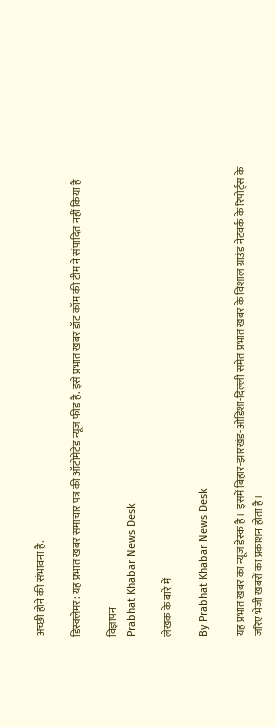अच्छी होने की संभावना है.

डिस्क्लेमर: यह प्रभात खबर समाचार पत्र की ऑटोमेटेड न्यूज फीड है. इसे प्रभात खबर डॉट कॉम की टीम ने संपादित नहीं किया है

विज्ञापन
Prabhat Khabar News Desk

लेखक के बारे में

By Prabhat Khabar News Desk

यह प्रभात खबर का न्यूज डेस्क है। इसमें बिहार-झारखंड-ओडिशा-दिल्‍ली समेत प्रभात खबर के विशाल ग्राउंड नेटवर्क के रिपोर्ट्स के जरिए भेजी खबरों का प्रकाशन होता है।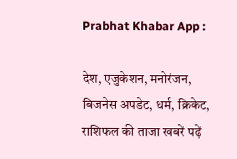Prabhat Khabar App :

देश, एजुकेशन, मनोरंजन, बिजनेस अपडेट, धर्म, क्रिकेट, राशिफल की ताजा खबरें पढ़ें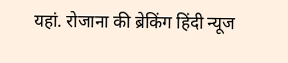यहां. रोजाना की ब्रेकिंग हिंदी न्यूज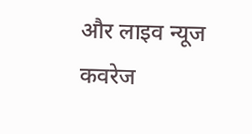और लाइव न्यूज कवरेज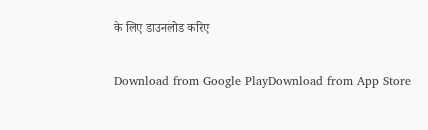के लिए डाउनलोड करिए

Download from Google PlayDownload from App Store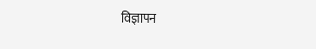विज्ञापन